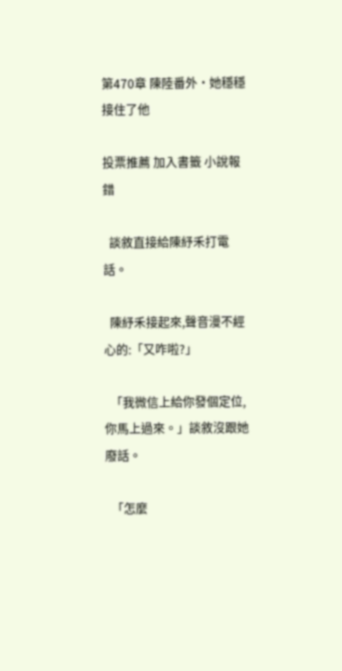第470章 陳陸番外·她穩穩接住了他

投票推薦 加入書籤 小說報錯

  談敘直接給陳紓禾打電話。

  陳紓禾接起來,聲音漫不經心的:「又咋啦?」

  「我微信上給你發個定位,你馬上過來。」談敘沒跟她廢話。

  「怎麼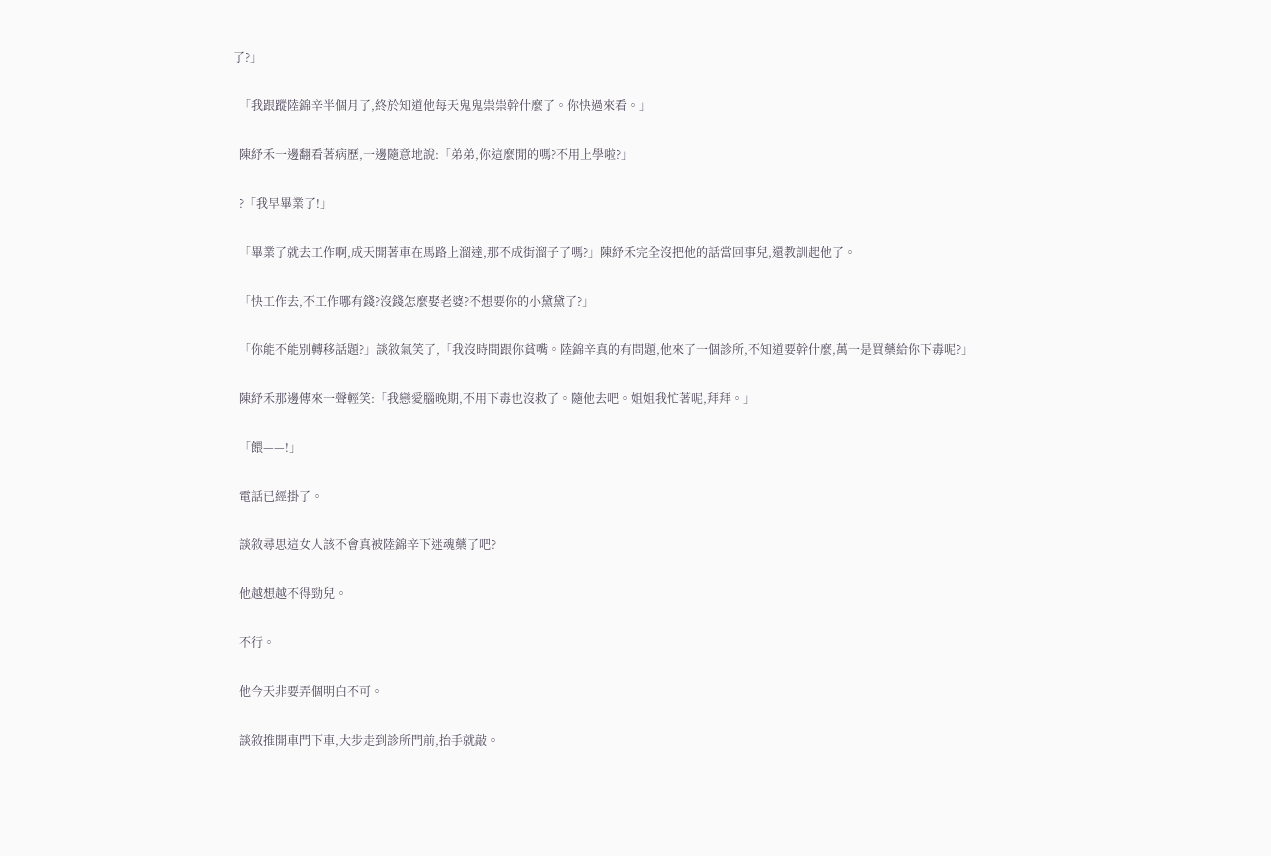了?」

  「我跟蹤陸錦辛半個月了,終於知道他每天鬼鬼祟祟幹什麼了。你快過來看。」

  陳紓禾一邊翻看著病歷,一邊隨意地說:「弟弟,你這麼閒的嗎?不用上學啦?」

  ?「我早畢業了!」

  「畢業了就去工作啊,成天開著車在馬路上溜達,那不成街溜子了嗎?」陳紓禾完全沒把他的話當回事兒,還教訓起他了。

  「快工作去,不工作哪有錢?沒錢怎麼娶老婆?不想要你的小黛黛了?」

  「你能不能別轉移話題?」談敘氣笑了,「我沒時間跟你貧嘴。陸錦辛真的有問題,他來了一個診所,不知道要幹什麼,萬一是買藥給你下毒呢?」

  陳紓禾那邊傳來一聲輕笑:「我戀愛腦晚期,不用下毒也沒救了。隨他去吧。姐姐我忙著呢,拜拜。」

  「餵——!」

  電話已經掛了。

  談敘尋思這女人該不會真被陸錦辛下迷魂藥了吧?

  他越想越不得勁兒。

  不行。

  他今天非要弄個明白不可。

  談敘推開車門下車,大步走到診所門前,抬手就敲。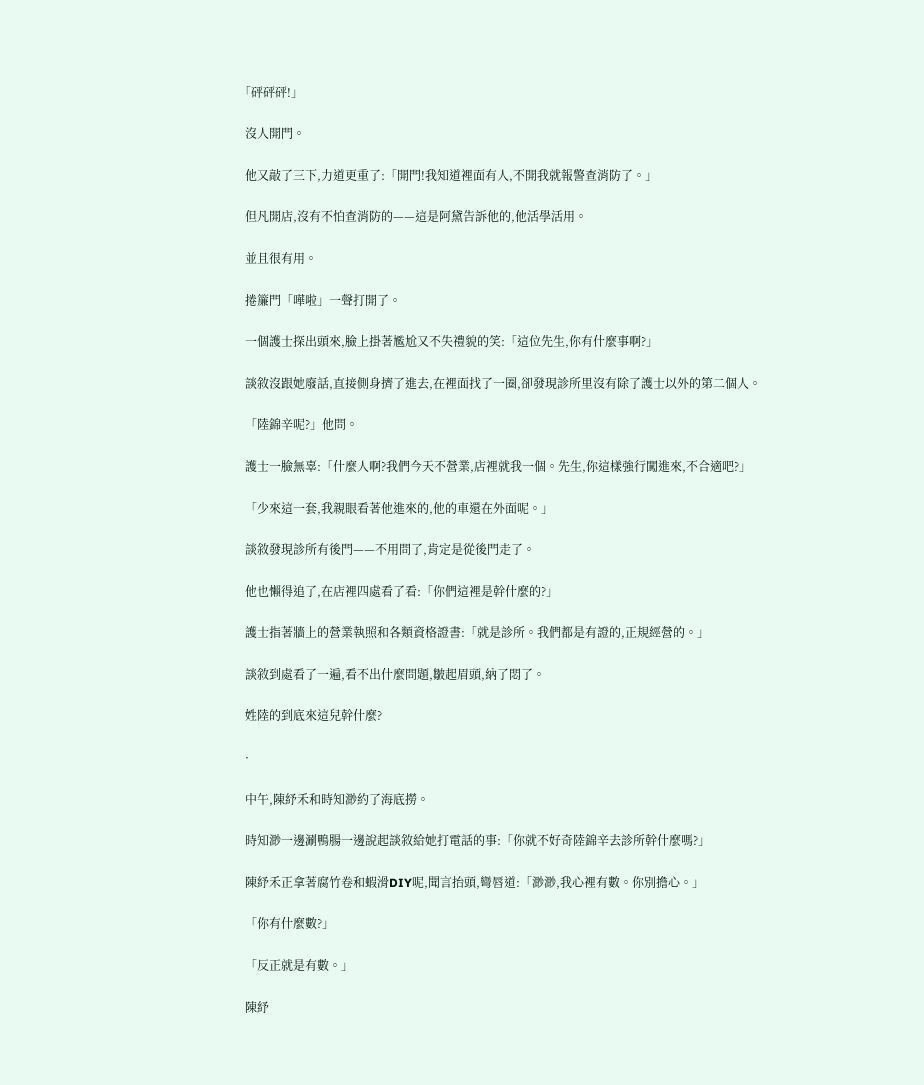「砰砰砰!」

  沒人開門。

  他又敲了三下,力道更重了:「開門!我知道裡面有人,不開我就報警查消防了。」

  但凡開店,沒有不怕查消防的——這是阿黛告訴他的,他活學活用。

  並且很有用。

  捲簾門「嘩啦」一聲打開了。

  一個護士探出頭來,臉上掛著尷尬又不失禮貌的笑:「這位先生,你有什麼事啊?」

  談敘沒跟她廢話,直接側身擠了進去,在裡面找了一圈,卻發現診所里沒有除了護士以外的第二個人。

  「陸錦辛呢?」他問。

  護士一臉無辜:「什麼人啊?我們今天不營業,店裡就我一個。先生,你這樣強行闖進來,不合適吧?」

  「少來這一套,我親眼看著他進來的,他的車還在外面呢。」

  談敘發現診所有後門——不用問了,肯定是從後門走了。

  他也懶得追了,在店裡四處看了看:「你們這裡是幹什麼的?」

  護士指著牆上的營業執照和各類資格證書:「就是診所。我們都是有證的,正規經營的。」

  談敘到處看了一遍,看不出什麼問題,皺起眉頭,納了悶了。

  姓陸的到底來這兒幹什麼?

  ·

  中午,陳紓禾和時知渺約了海底撈。

  時知渺一邊涮鴨腸一邊說起談敘給她打電話的事:「你就不好奇陸錦辛去診所幹什麼嗎?」

  陳紓禾正拿著腐竹卷和蝦滑DIY呢,聞言抬頭,彎唇道:「渺渺,我心裡有數。你別擔心。」

  「你有什麼數?」

  「反正就是有數。」

  陳紓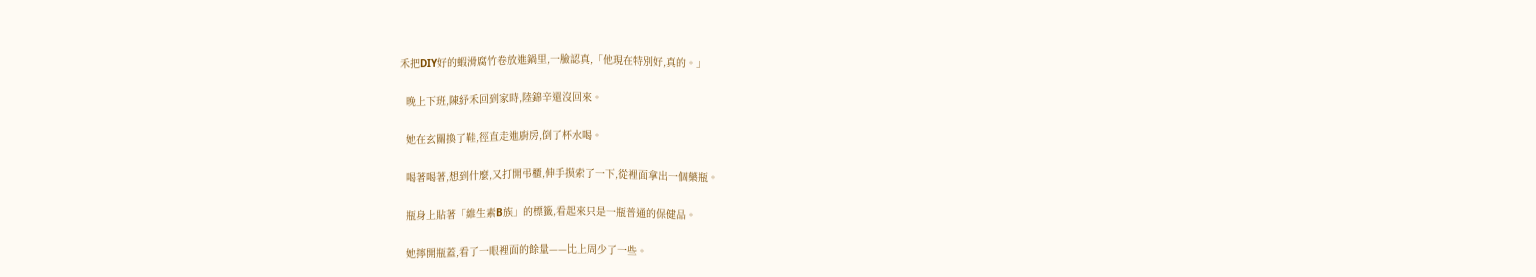禾把DIY好的蝦滑腐竹卷放進鍋里,一臉認真,「他現在特別好,真的。」

  晚上下班,陳紓禾回到家時,陸錦辛還沒回來。

  她在玄關換了鞋,徑直走進廚房,倒了杯水喝。

  喝著喝著,想到什麼,又打開弔櫃,伸手摸索了一下,從裡面拿出一個藥瓶。

  瓶身上貼著「維生素B族」的標籤,看起來只是一瓶普通的保健品。

  她擰開瓶蓋,看了一眼裡面的餘量——比上周少了一些。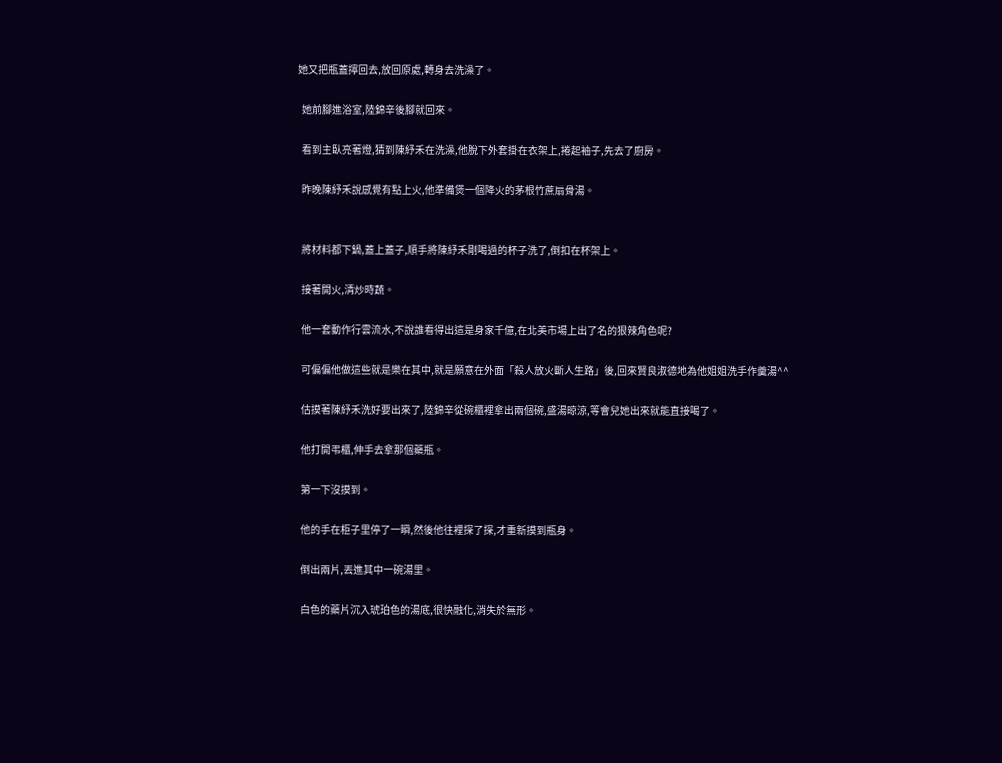她又把瓶蓋擰回去,放回原處,轉身去洗澡了。

  她前腳進浴室,陸錦辛後腳就回來。

  看到主臥亮著燈,猜到陳紓禾在洗澡,他脫下外套掛在衣架上,捲起袖子,先去了廚房。

  昨晚陳紓禾說感覺有點上火,他準備煲一個降火的茅根竹蔗扇骨湯。


  將材料都下鍋,蓋上蓋子,順手將陳紓禾剛喝過的杯子洗了,倒扣在杯架上。

  接著開火,清炒時蔬。

  他一套動作行雲流水,不說誰看得出這是身家千億,在北美市場上出了名的狠辣角色呢?

  可偏偏他做這些就是樂在其中,就是願意在外面「殺人放火斷人生路」後,回來賢良淑德地為他姐姐洗手作羹湯^^

  估摸著陳紓禾洗好要出來了,陸錦辛從碗櫃裡拿出兩個碗,盛湯晾涼,等會兒她出來就能直接喝了。

  他打開弔櫃,伸手去拿那個藥瓶。

  第一下沒摸到。

  他的手在柜子里停了一瞬,然後他往裡探了探,才重新摸到瓶身。

  倒出兩片,丟進其中一碗湯里。

  白色的藥片沉入琥珀色的湯底,很快融化,消失於無形。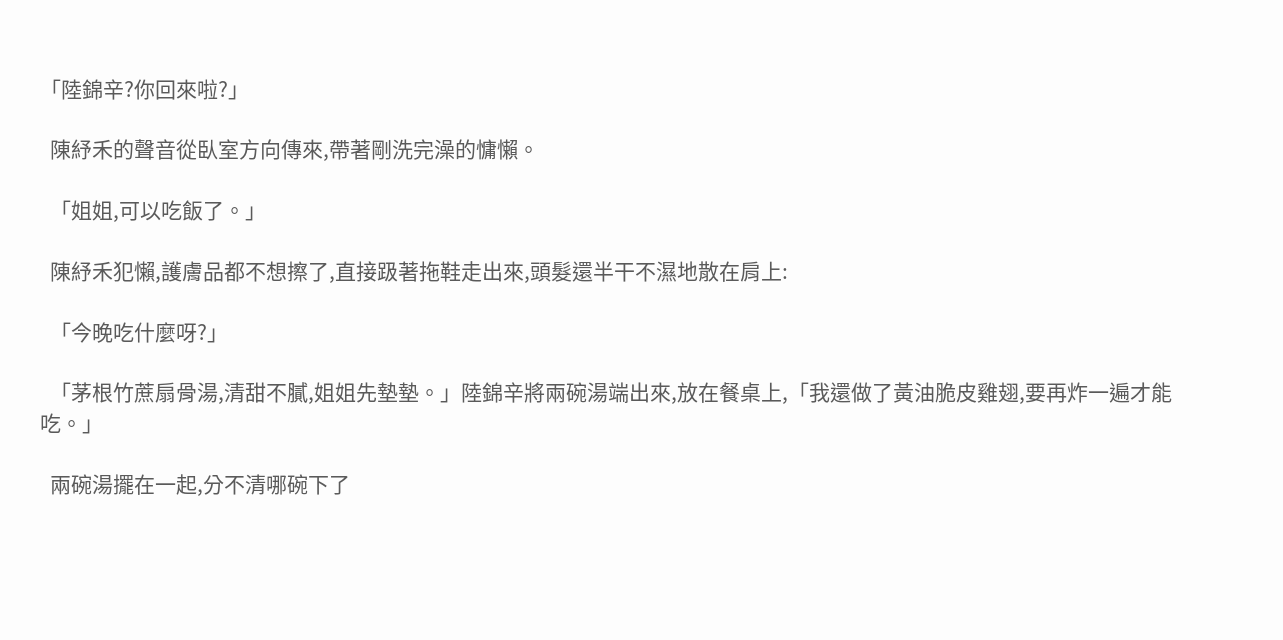「陸錦辛?你回來啦?」

  陳紓禾的聲音從臥室方向傳來,帶著剛洗完澡的慵懶。

  「姐姐,可以吃飯了。」

  陳紓禾犯懶,護膚品都不想擦了,直接趿著拖鞋走出來,頭髮還半干不濕地散在肩上:

  「今晚吃什麼呀?」

  「茅根竹蔗扇骨湯,清甜不膩,姐姐先墊墊。」陸錦辛將兩碗湯端出來,放在餐桌上,「我還做了黃油脆皮雞翅,要再炸一遍才能吃。」

  兩碗湯擺在一起,分不清哪碗下了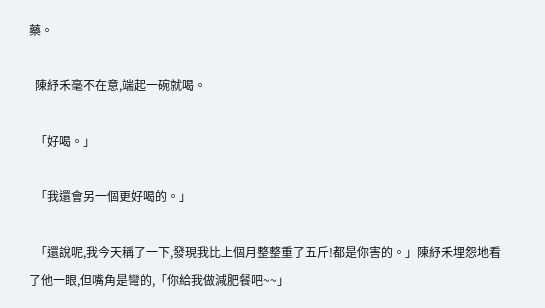藥。

  陳紓禾毫不在意,端起一碗就喝。

  「好喝。」

  「我還會另一個更好喝的。」

  「還說呢,我今天稱了一下,發現我比上個月整整重了五斤!都是你害的。」陳紓禾埋怨地看了他一眼,但嘴角是彎的,「你給我做減肥餐吧~~」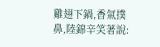雞翅下鍋,香氣撲鼻,陸錦辛笑著說: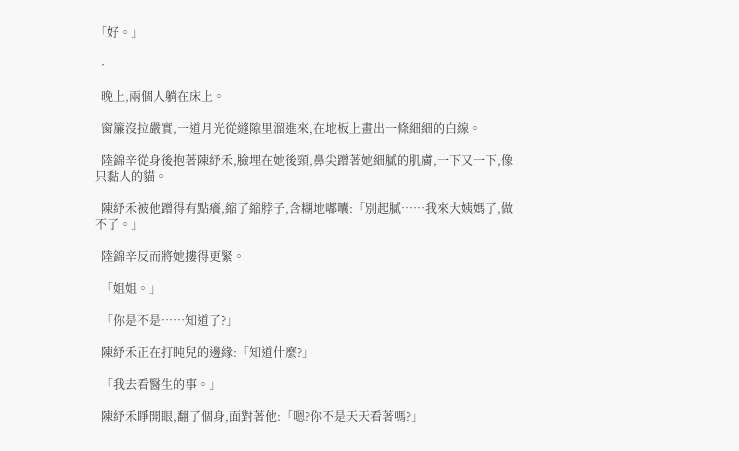「好。」

  ·

  晚上,兩個人躺在床上。

  窗簾沒拉嚴實,一道月光從縫隙里溜進來,在地板上畫出一條細細的白線。

  陸錦辛從身後抱著陳紓禾,臉埋在她後頸,鼻尖蹭著她細膩的肌膚,一下又一下,像只黏人的貓。

  陳紓禾被他蹭得有點癢,縮了縮脖子,含糊地嘟囔:「別起膩……我來大姨媽了,做不了。」

  陸錦辛反而將她摟得更緊。

  「姐姐。」

  「你是不是……知道了?」

  陳紓禾正在打盹兒的邊緣:「知道什麼?」

  「我去看醫生的事。」

  陳紓禾睜開眼,翻了個身,面對著他:「嗯?你不是天天看著嗎?」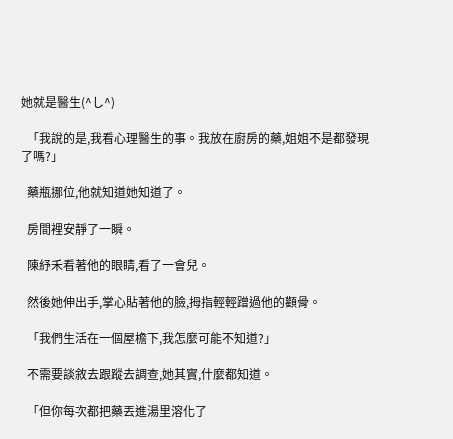她就是醫生(^し^)

  「我說的是,我看心理醫生的事。我放在廚房的藥,姐姐不是都發現了嗎?」

  藥瓶挪位,他就知道她知道了。

  房間裡安靜了一瞬。

  陳紓禾看著他的眼睛,看了一會兒。

  然後她伸出手,掌心貼著他的臉,拇指輕輕蹭過他的顴骨。

  「我們生活在一個屋檐下,我怎麼可能不知道?」

  不需要談敘去跟蹤去調查,她其實,什麼都知道。

  「但你每次都把藥丟進湯里溶化了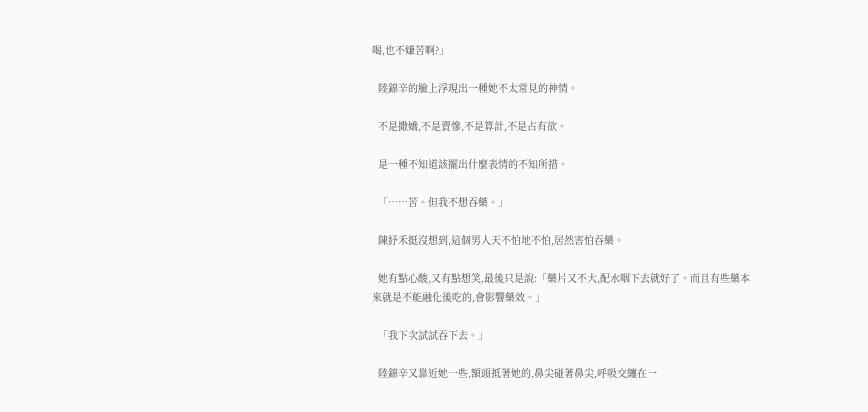喝,也不嫌苦啊?」

  陸錦辛的臉上浮現出一種她不太常見的神情。

  不是撒嬌,不是賣慘,不是算計,不是占有欲。

  是一種不知道該擺出什麼表情的不知所措。

  「……苦。但我不想吞藥。」

  陳紓禾挺沒想到,這個男人天不怕地不怕,居然害怕吞藥。

  她有點心酸,又有點想笑,最後只是說:「藥片又不大,配水咽下去就好了。而且有些藥本來就是不能融化後吃的,會影響藥效。」

  「我下次試試吞下去。」

  陸錦辛又靠近她一些,額頭抵著她的,鼻尖碰著鼻尖,呼吸交纏在一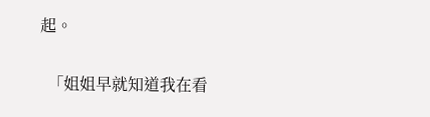起。

  「姐姐早就知道我在看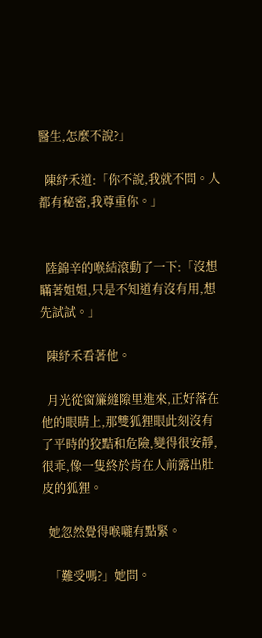醫生,怎麼不說?」

  陳紓禾道:「你不說,我就不問。人都有秘密,我尊重你。」


  陸錦辛的喉結滾動了一下:「沒想瞞著姐姐,只是不知道有沒有用,想先試試。」

  陳紓禾看著他。

  月光從窗簾縫隙里進來,正好落在他的眼睛上,那雙狐狸眼此刻沒有了平時的狡黠和危險,變得很安靜,很乖,像一隻終於肯在人前露出肚皮的狐狸。

  她忽然覺得喉嚨有點緊。

  「難受嗎?」她問。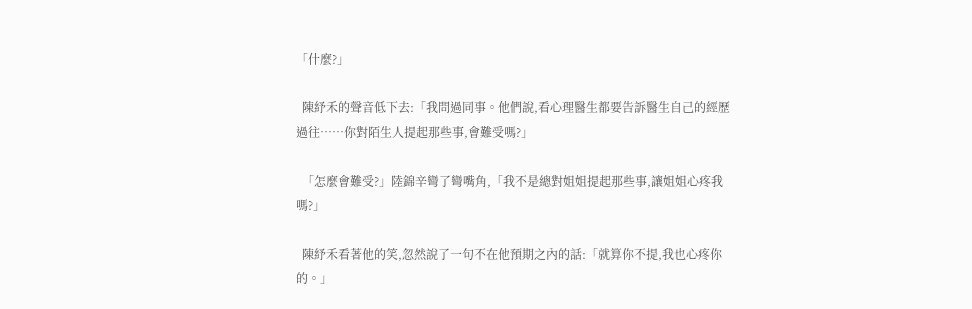「什麼?」

  陳紓禾的聲音低下去:「我問過同事。他們說,看心理醫生都要告訴醫生自己的經歷過往……你對陌生人提起那些事,會難受嗎?」

  「怎麼會難受?」陸錦辛彎了彎嘴角,「我不是總對姐姐提起那些事,讓姐姐心疼我嗎?」

  陳紓禾看著他的笑,忽然說了一句不在他預期之內的話:「就算你不提,我也心疼你的。」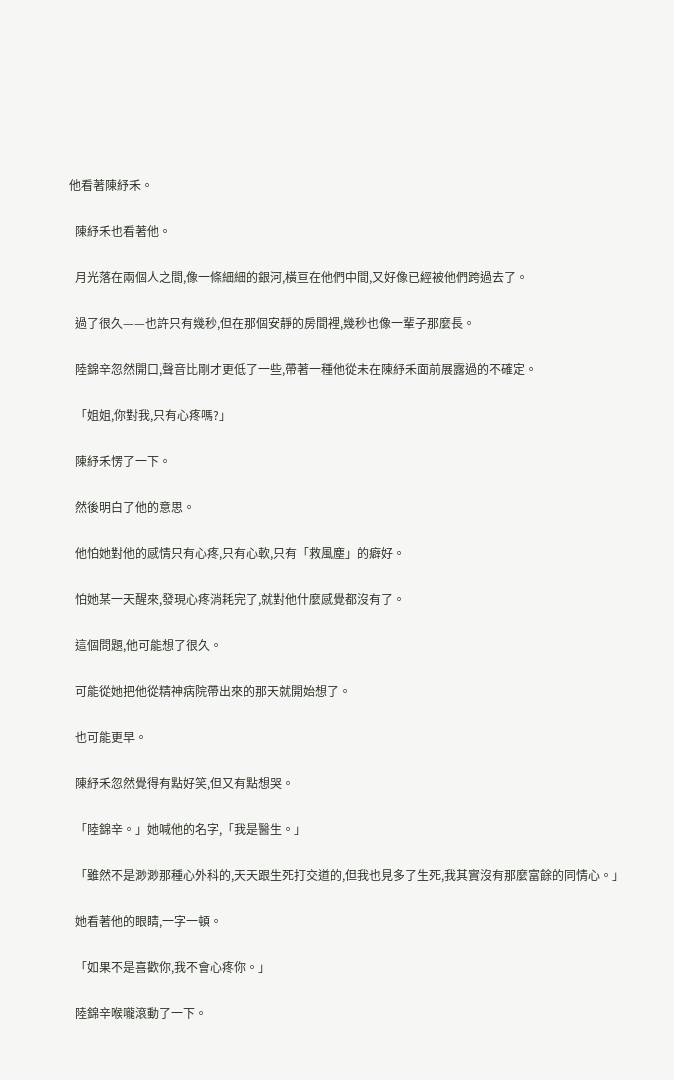他看著陳紓禾。

  陳紓禾也看著他。

  月光落在兩個人之間,像一條細細的銀河,橫亘在他們中間,又好像已經被他們跨過去了。

  過了很久——也許只有幾秒,但在那個安靜的房間裡,幾秒也像一輩子那麼長。

  陸錦辛忽然開口,聲音比剛才更低了一些,帶著一種他從未在陳紓禾面前展露過的不確定。

  「姐姐,你對我,只有心疼嗎?」

  陳紓禾愣了一下。

  然後明白了他的意思。

  他怕她對他的感情只有心疼,只有心軟,只有「救風塵」的癖好。

  怕她某一天醒來,發現心疼消耗完了,就對他什麼感覺都沒有了。

  這個問題,他可能想了很久。

  可能從她把他從精神病院帶出來的那天就開始想了。

  也可能更早。

  陳紓禾忽然覺得有點好笑,但又有點想哭。

  「陸錦辛。」她喊他的名字,「我是醫生。」

  「雖然不是渺渺那種心外科的,天天跟生死打交道的,但我也見多了生死,我其實沒有那麼富餘的同情心。」

  她看著他的眼睛,一字一頓。

  「如果不是喜歡你,我不會心疼你。」

  陸錦辛喉嚨滾動了一下。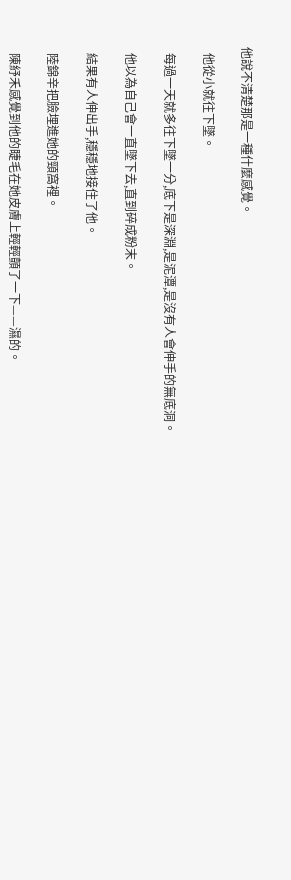他說不清楚那是一種什麼感覺。

  他從小就往下墜。

  每過一天就多往下墜一分,底下是深淵,是泥潭,是沒有人會伸手的無底洞。

  他以為自己會一直墜下去,直到碎成粉末。

  結果有人伸出手,穩穩地接住了他。

  陸錦辛把臉埋進她的頸窩裡。

  陳紓禾感覺到他的睫毛在她皮膚上輕輕顫了一下——濕的。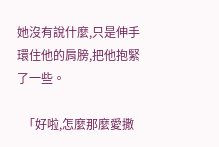她沒有說什麼,只是伸手環住他的肩膀,把他抱緊了一些。

  「好啦,怎麼那麼愛撒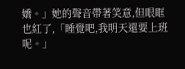嬌。」她的聲音帶著笑意,但眼眶也紅了,「睡覺吧,我明天還要上班呢。」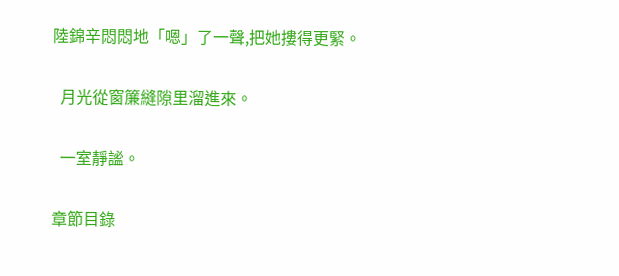陸錦辛悶悶地「嗯」了一聲,把她摟得更緊。

  月光從窗簾縫隙里溜進來。

  一室靜謐。

章節目錄